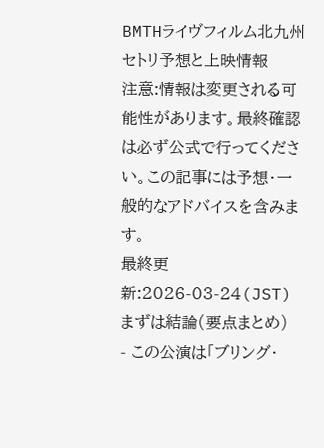BMTHライヴフィルム北九州 セトリ予想と上映情報
注意:情報は変更される可能性があります。最終確認は必ず公式で行ってください。この記事には予想・一般的なアドバイスを含みます。
最終更新:2026-03-24(JST)
まずは結論(要点まとめ)
- この公演は「ブリング・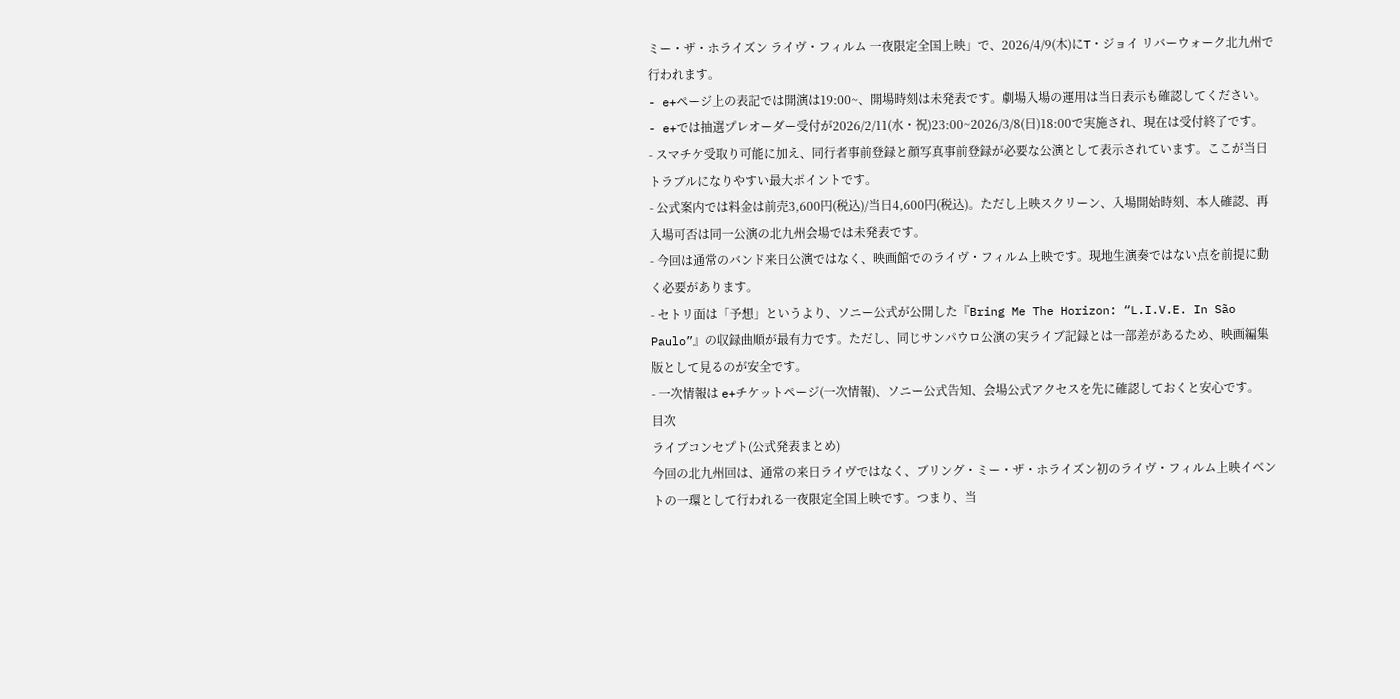ミー・ザ・ホライズン ライヴ・フィルム 一夜限定全国上映」で、2026/4/9(木)にT・ジョイ リバーウォーク北九州で行われます。
- e+ページ上の表記では開演は19:00~、開場時刻は未発表です。劇場入場の運用は当日表示も確認してください。
- e+では抽選プレオーダー受付が2026/2/11(水・祝)23:00~2026/3/8(日)18:00で実施され、現在は受付終了です。
- スマチケ受取り可能に加え、同行者事前登録と顔写真事前登録が必要な公演として表示されています。ここが当日トラブルになりやすい最大ポイントです。
- 公式案内では料金は前売3,600円(税込)/当日4,600円(税込)。ただし上映スクリーン、入場開始時刻、本人確認、再入場可否は同一公演の北九州会場では未発表です。
- 今回は通常のバンド来日公演ではなく、映画館でのライヴ・フィルム上映です。現地生演奏ではない点を前提に動く必要があります。
- セトリ面は「予想」というより、ソニー公式が公開した『Bring Me The Horizon: “L.I.V.E. In São Paulo”』の収録曲順が最有力です。ただし、同じサンパウロ公演の実ライブ記録とは一部差があるため、映画編集版として見るのが安全です。
- 一次情報は e+チケットページ(一次情報)、ソニー公式告知、会場公式アクセスを先に確認しておくと安心です。
目次
ライブコンセプト(公式発表まとめ)
今回の北九州回は、通常の来日ライヴではなく、ブリング・ミー・ザ・ホライズン初のライヴ・フィルム上映イベントの一環として行われる一夜限定全国上映です。つまり、当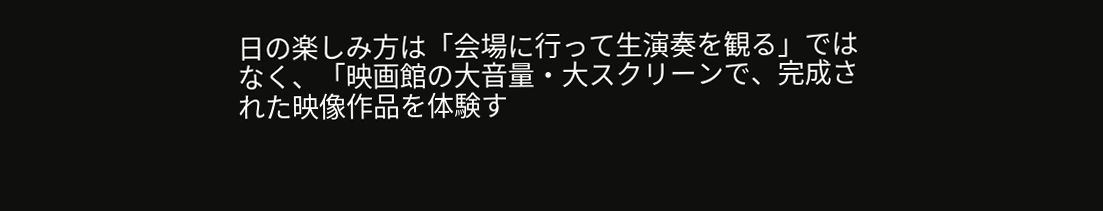日の楽しみ方は「会場に行って生演奏を観る」ではなく、「映画館の大音量・大スクリーンで、完成された映像作品を体験す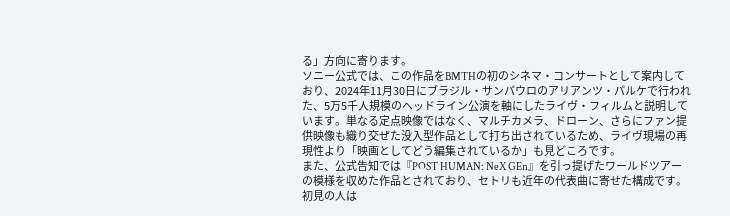る」方向に寄ります。
ソニー公式では、この作品をBMTHの初のシネマ・コンサートとして案内しており、2024年11月30日にブラジル・サンパウロのアリアンツ・パルケで行われた、5万5千人規模のヘッドライン公演を軸にしたライヴ・フィルムと説明しています。単なる定点映像ではなく、マルチカメラ、ドローン、さらにファン提供映像も織り交ぜた没入型作品として打ち出されているため、ライヴ現場の再現性より「映画としてどう編集されているか」も見どころです。
また、公式告知では『POST HUMAN: NeX GEn』を引っ提げたワールドツアーの模様を収めた作品とされており、セトリも近年の代表曲に寄せた構成です。初見の人は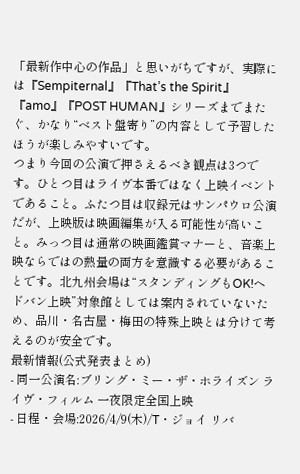「最新作中心の作品」と思いがちですが、実際には『Sempiternal』『That’s the Spirit』『amo』『POST HUMAN』シリーズまでまたぐ、かなり“ベスト盤寄り”の内容として予習したほうが楽しみやすいです。
つまり今回の公演で押さえるべき観点は3つです。ひとつ目はライヴ本番ではなく上映イベントであること。ふたつ目は収録元はサンパウロ公演だが、上映版は映画編集が入る可能性が高いこと。みっつ目は通常の映画鑑賞マナーと、音楽上映ならではの熱量の両方を意識する必要があることです。北九州会場は“スタンディングもOK!ヘドバン上映”対象館としては案内されていないため、品川・名古屋・梅田の特殊上映とは分けて考えるのが安全です。
最新情報(公式発表まとめ)
- 同一公演名:ブリング・ミー・ザ・ホライズン ライヴ・フィルム 一夜限定全国上映
- 日程・会場:2026/4/9(木)/T・ジョイ リバ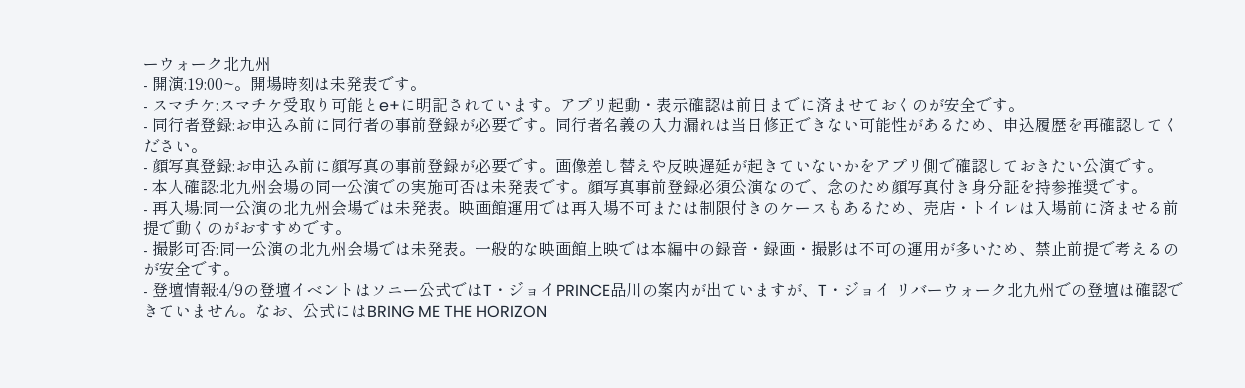ーウォーク北九州
- 開演:19:00~。開場時刻は未発表です。
- スマチケ:スマチケ受取り可能とe+に明記されています。アプリ起動・表示確認は前日までに済ませておくのが安全です。
- 同行者登録:お申込み前に同行者の事前登録が必要です。同行者名義の入力漏れは当日修正できない可能性があるため、申込履歴を再確認してください。
- 顔写真登録:お申込み前に顔写真の事前登録が必要です。画像差し替えや反映遅延が起きていないかをアプリ側で確認しておきたい公演です。
- 本人確認:北九州会場の同一公演での実施可否は未発表です。顔写真事前登録必須公演なので、念のため顔写真付き身分証を持参推奨です。
- 再入場:同一公演の北九州会場では未発表。映画館運用では再入場不可または制限付きのケースもあるため、売店・トイレは入場前に済ませる前提で動くのがおすすめです。
- 撮影可否:同一公演の北九州会場では未発表。一般的な映画館上映では本編中の録音・録画・撮影は不可の運用が多いため、禁止前提で考えるのが安全です。
- 登壇情報:4/9の登壇イベントはソニー公式ではT・ジョイPRINCE品川の案内が出ていますが、T・ジョイ リバーウォーク北九州での登壇は確認できていません。なお、公式にはBRING ME THE HORIZON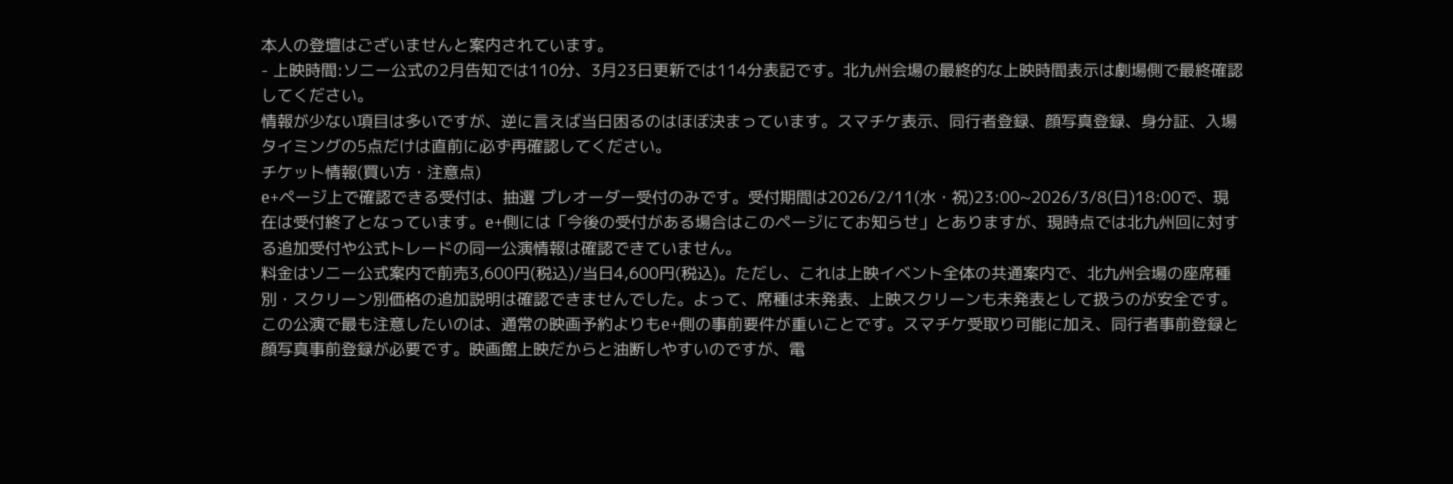本人の登壇はございませんと案内されています。
- 上映時間:ソニー公式の2月告知では110分、3月23日更新では114分表記です。北九州会場の最終的な上映時間表示は劇場側で最終確認してください。
情報が少ない項目は多いですが、逆に言えば当日困るのはほぼ決まっています。スマチケ表示、同行者登録、顔写真登録、身分証、入場タイミングの5点だけは直前に必ず再確認してください。
チケット情報(買い方・注意点)
e+ページ上で確認できる受付は、抽選 プレオーダー受付のみです。受付期間は2026/2/11(水・祝)23:00~2026/3/8(日)18:00で、現在は受付終了となっています。e+側には「今後の受付がある場合はこのページにてお知らせ」とありますが、現時点では北九州回に対する追加受付や公式トレードの同一公演情報は確認できていません。
料金はソニー公式案内で前売3,600円(税込)/当日4,600円(税込)。ただし、これは上映イベント全体の共通案内で、北九州会場の座席種別・スクリーン別価格の追加説明は確認できませんでした。よって、席種は未発表、上映スクリーンも未発表として扱うのが安全です。
この公演で最も注意したいのは、通常の映画予約よりもe+側の事前要件が重いことです。スマチケ受取り可能に加え、同行者事前登録と顔写真事前登録が必要です。映画館上映だからと油断しやすいのですが、電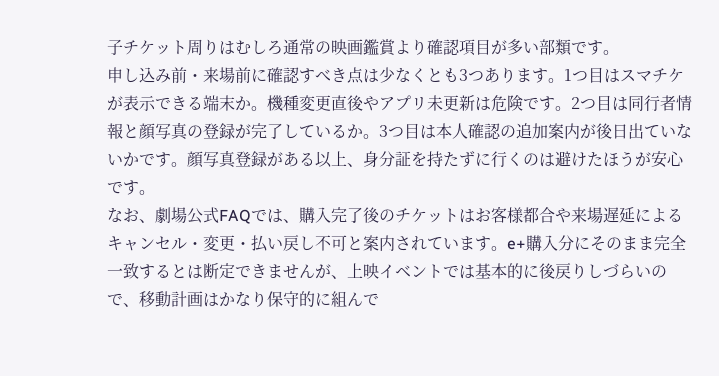子チケット周りはむしろ通常の映画鑑賞より確認項目が多い部類です。
申し込み前・来場前に確認すべき点は少なくとも3つあります。1つ目はスマチケが表示できる端末か。機種変更直後やアプリ未更新は危険です。2つ目は同行者情報と顔写真の登録が完了しているか。3つ目は本人確認の追加案内が後日出ていないかです。顔写真登録がある以上、身分証を持たずに行くのは避けたほうが安心です。
なお、劇場公式FAQでは、購入完了後のチケットはお客様都合や来場遅延によるキャンセル・変更・払い戻し不可と案内されています。e+購入分にそのまま完全一致するとは断定できませんが、上映イベントでは基本的に後戻りしづらいので、移動計画はかなり保守的に組んで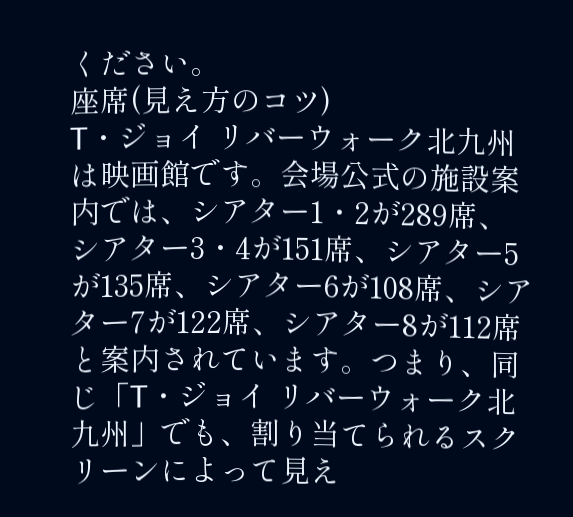ください。
座席(見え方のコツ)
T・ジョイ リバーウォーク北九州は映画館です。会場公式の施設案内では、シアター1・2が289席、シアター3・4が151席、シアター5が135席、シアター6が108席、シアター7が122席、シアター8が112席と案内されています。つまり、同じ「T・ジョイ リバーウォーク北九州」でも、割り当てられるスクリーンによって見え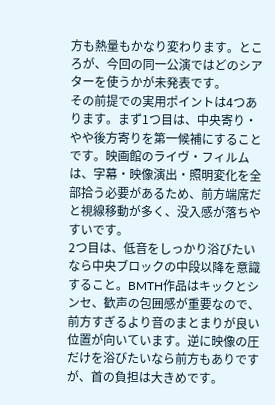方も熱量もかなり変わります。ところが、今回の同一公演ではどのシアターを使うかが未発表です。
その前提での実用ポイントは4つあります。まず1つ目は、中央寄り・やや後方寄りを第一候補にすることです。映画館のライヴ・フィルムは、字幕・映像演出・照明変化を全部拾う必要があるため、前方端席だと視線移動が多く、没入感が落ちやすいです。
2つ目は、低音をしっかり浴びたいなら中央ブロックの中段以降を意識すること。BMTH作品はキックとシンセ、歓声の包囲感が重要なので、前方すぎるより音のまとまりが良い位置が向いています。逆に映像の圧だけを浴びたいなら前方もありですが、首の負担は大きめです。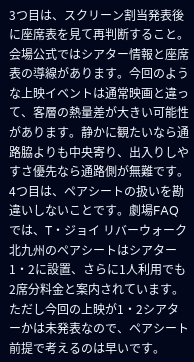3つ目は、スクリーン割当発表後に座席表を見て再判断すること。会場公式ではシアター情報と座席表の導線があります。今回のような上映イベントは通常映画と違って、客層の熱量差が大きい可能性があります。静かに観たいなら通路脇よりも中央寄り、出入りしやすさ優先なら通路側が無難です。
4つ目は、ペアシートの扱いを勘違いしないことです。劇場FAQでは、T・ジョイ リバーウォーク北九州のペアシートはシアター1・2に設置、さらに1人利用でも2席分料金と案内されています。ただし今回の上映が1・2シアターかは未発表なので、ペアシート前提で考えるのは早いです。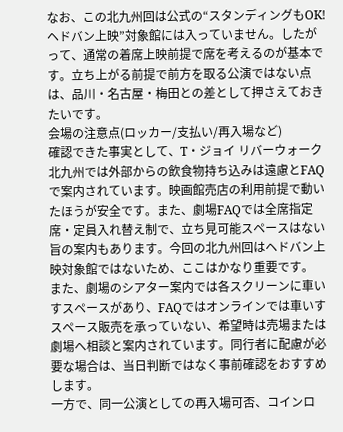なお、この北九州回は公式の“スタンディングもOK!ヘドバン上映”対象館には入っていません。したがって、通常の着席上映前提で席を考えるのが基本です。立ち上がる前提で前方を取る公演ではない点は、品川・名古屋・梅田との差として押さえておきたいです。
会場の注意点(ロッカー/支払い/再入場など)
確認できた事実として、T・ジョイ リバーウォーク北九州では外部からの飲食物持ち込みは遠慮とFAQで案内されています。映画館売店の利用前提で動いたほうが安全です。また、劇場FAQでは全席指定席・定員入れ替え制で、立ち見可能スペースはない旨の案内もあります。今回の北九州回はヘドバン上映対象館ではないため、ここはかなり重要です。
また、劇場のシアター案内では各スクリーンに車いすスペースがあり、FAQではオンラインでは車いすスペース販売を承っていない、希望時は売場または劇場へ相談と案内されています。同行者に配慮が必要な場合は、当日判断ではなく事前確認をおすすめします。
一方で、同一公演としての再入場可否、コインロ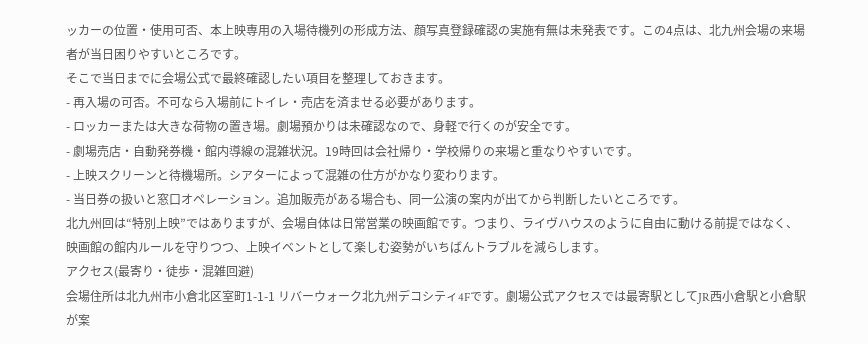ッカーの位置・使用可否、本上映専用の入場待機列の形成方法、顔写真登録確認の実施有無は未発表です。この4点は、北九州会場の来場者が当日困りやすいところです。
そこで当日までに会場公式で最終確認したい項目を整理しておきます。
- 再入場の可否。不可なら入場前にトイレ・売店を済ませる必要があります。
- ロッカーまたは大きな荷物の置き場。劇場預かりは未確認なので、身軽で行くのが安全です。
- 劇場売店・自動発券機・館内導線の混雑状況。19時回は会社帰り・学校帰りの来場と重なりやすいです。
- 上映スクリーンと待機場所。シアターによって混雑の仕方がかなり変わります。
- 当日券の扱いと窓口オペレーション。追加販売がある場合も、同一公演の案内が出てから判断したいところです。
北九州回は“特別上映”ではありますが、会場自体は日常営業の映画館です。つまり、ライヴハウスのように自由に動ける前提ではなく、映画館の館内ルールを守りつつ、上映イベントとして楽しむ姿勢がいちばんトラブルを減らします。
アクセス(最寄り・徒歩・混雑回避)
会場住所は北九州市小倉北区室町1-1-1 リバーウォーク北九州デコシティ4Fです。劇場公式アクセスでは最寄駅としてJR西小倉駅と小倉駅が案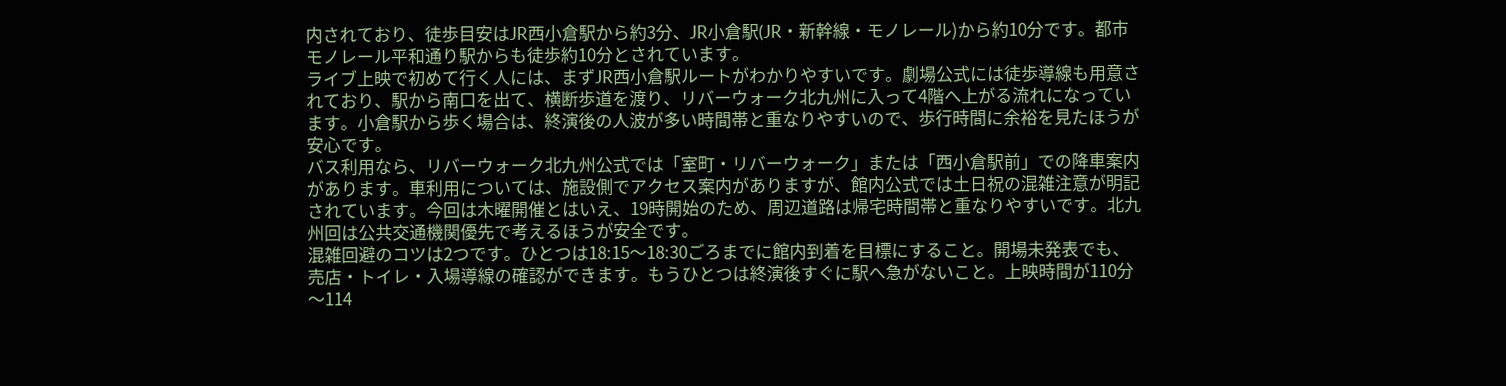内されており、徒歩目安はJR西小倉駅から約3分、JR小倉駅(JR・新幹線・モノレール)から約10分です。都市モノレール平和通り駅からも徒歩約10分とされています。
ライブ上映で初めて行く人には、まずJR西小倉駅ルートがわかりやすいです。劇場公式には徒歩導線も用意されており、駅から南口を出て、横断歩道を渡り、リバーウォーク北九州に入って4階へ上がる流れになっています。小倉駅から歩く場合は、終演後の人波が多い時間帯と重なりやすいので、歩行時間に余裕を見たほうが安心です。
バス利用なら、リバーウォーク北九州公式では「室町・リバーウォーク」または「西小倉駅前」での降車案内があります。車利用については、施設側でアクセス案内がありますが、館内公式では土日祝の混雑注意が明記されています。今回は木曜開催とはいえ、19時開始のため、周辺道路は帰宅時間帯と重なりやすいです。北九州回は公共交通機関優先で考えるほうが安全です。
混雑回避のコツは2つです。ひとつは18:15〜18:30ごろまでに館内到着を目標にすること。開場未発表でも、売店・トイレ・入場導線の確認ができます。もうひとつは終演後すぐに駅へ急がないこと。上映時間が110分〜114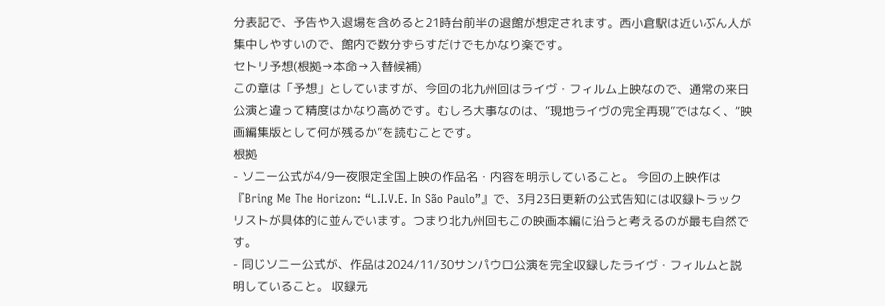分表記で、予告や入退場を含めると21時台前半の退館が想定されます。西小倉駅は近いぶん人が集中しやすいので、館内で数分ずらすだけでもかなり楽です。
セトリ予想(根拠→本命→入替候補)
この章は「予想」としていますが、今回の北九州回はライヴ・フィルム上映なので、通常の来日公演と違って精度はかなり高めです。むしろ大事なのは、“現地ライヴの完全再現”ではなく、“映画編集版として何が残るか”を読むことです。
根拠
- ソニー公式が4/9一夜限定全国上映の作品名・内容を明示していること。 今回の上映作は『Bring Me The Horizon: “L.I.V.E. In São Paulo”』で、3月23日更新の公式告知には収録トラックリストが具体的に並んでいます。つまり北九州回もこの映画本編に沿うと考えるのが最も自然です。
- 同じソニー公式が、作品は2024/11/30サンパウロ公演を完全収録したライヴ・フィルムと説明していること。 収録元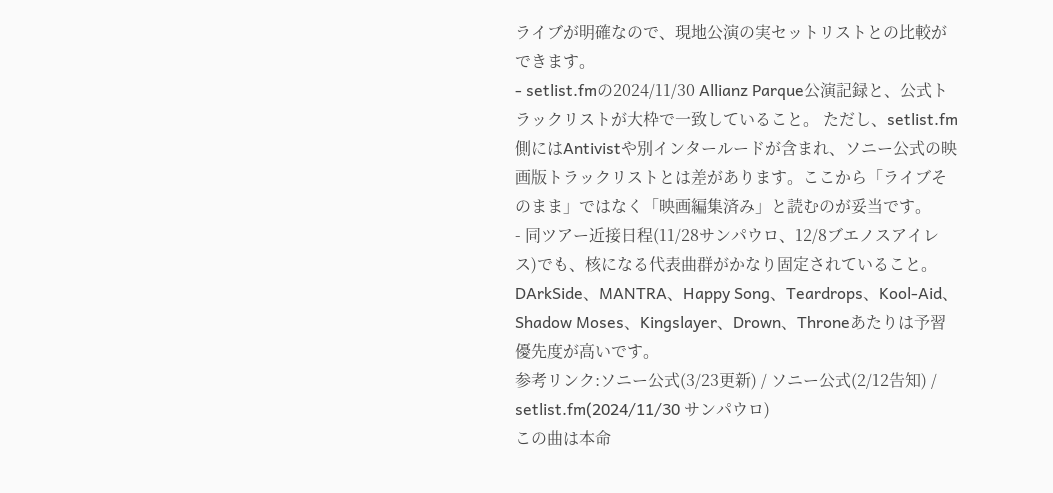ライブが明確なので、現地公演の実セットリストとの比較ができます。
- setlist.fmの2024/11/30 Allianz Parque公演記録と、公式トラックリストが大枠で一致していること。 ただし、setlist.fm側にはAntivistや別インタールードが含まれ、ソニー公式の映画版トラックリストとは差があります。ここから「ライブそのまま」ではなく「映画編集済み」と読むのが妥当です。
- 同ツアー近接日程(11/28サンパウロ、12/8ブエノスアイレス)でも、核になる代表曲群がかなり固定されていること。 DArkSide、MANTRA、Happy Song、Teardrops、Kool-Aid、Shadow Moses、Kingslayer、Drown、Throneあたりは予習優先度が高いです。
参考リンク:ソニー公式(3/23更新) / ソニー公式(2/12告知) / setlist.fm(2024/11/30 サンパウロ)
この曲は本命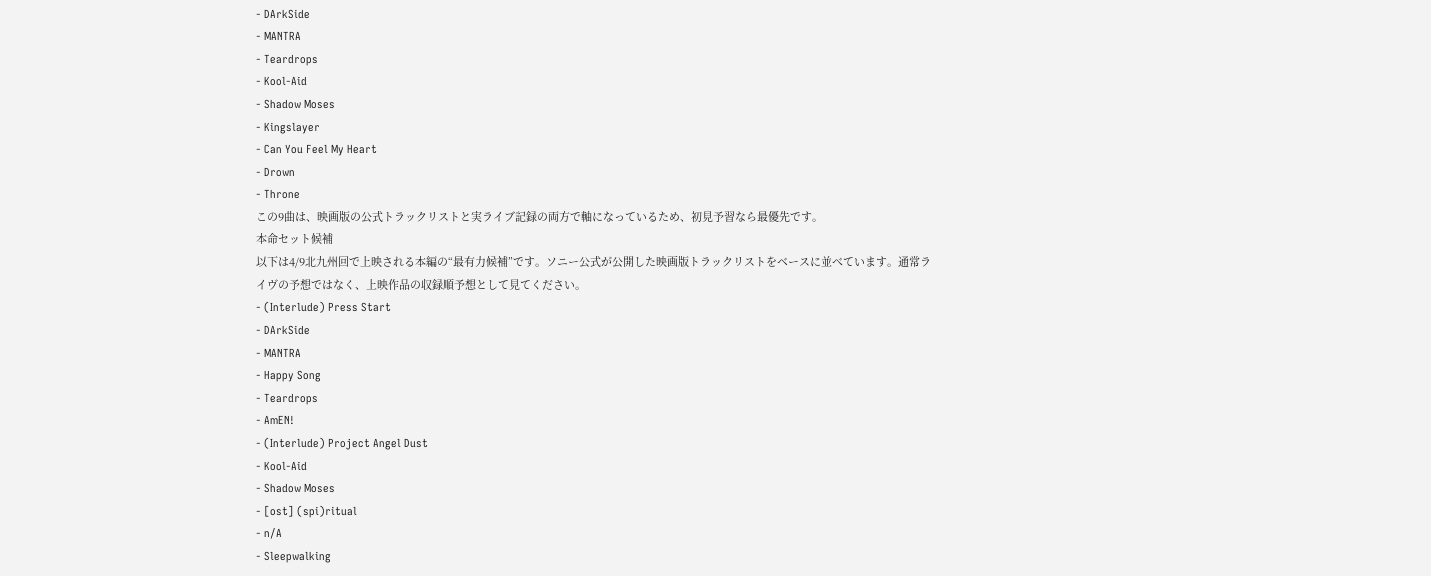- DArkSide
- MANTRA
- Teardrops
- Kool-Aid
- Shadow Moses
- Kingslayer
- Can You Feel My Heart
- Drown
- Throne
この9曲は、映画版の公式トラックリストと実ライブ記録の両方で軸になっているため、初見予習なら最優先です。
本命セット候補
以下は4/9北九州回で上映される本編の“最有力候補”です。ソニー公式が公開した映画版トラックリストをベースに並べています。通常ライヴの予想ではなく、上映作品の収録順予想として見てください。
- (Interlude) Press Start
- DArkSide
- MANTRA
- Happy Song
- Teardrops
- AmEN!
- (Interlude) Project Angel Dust
- Kool-Aid
- Shadow Moses
- [ost] (spi)ritual
- n/A
- Sleepwalking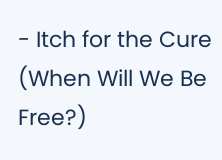- Itch for the Cure (When Will We Be Free?)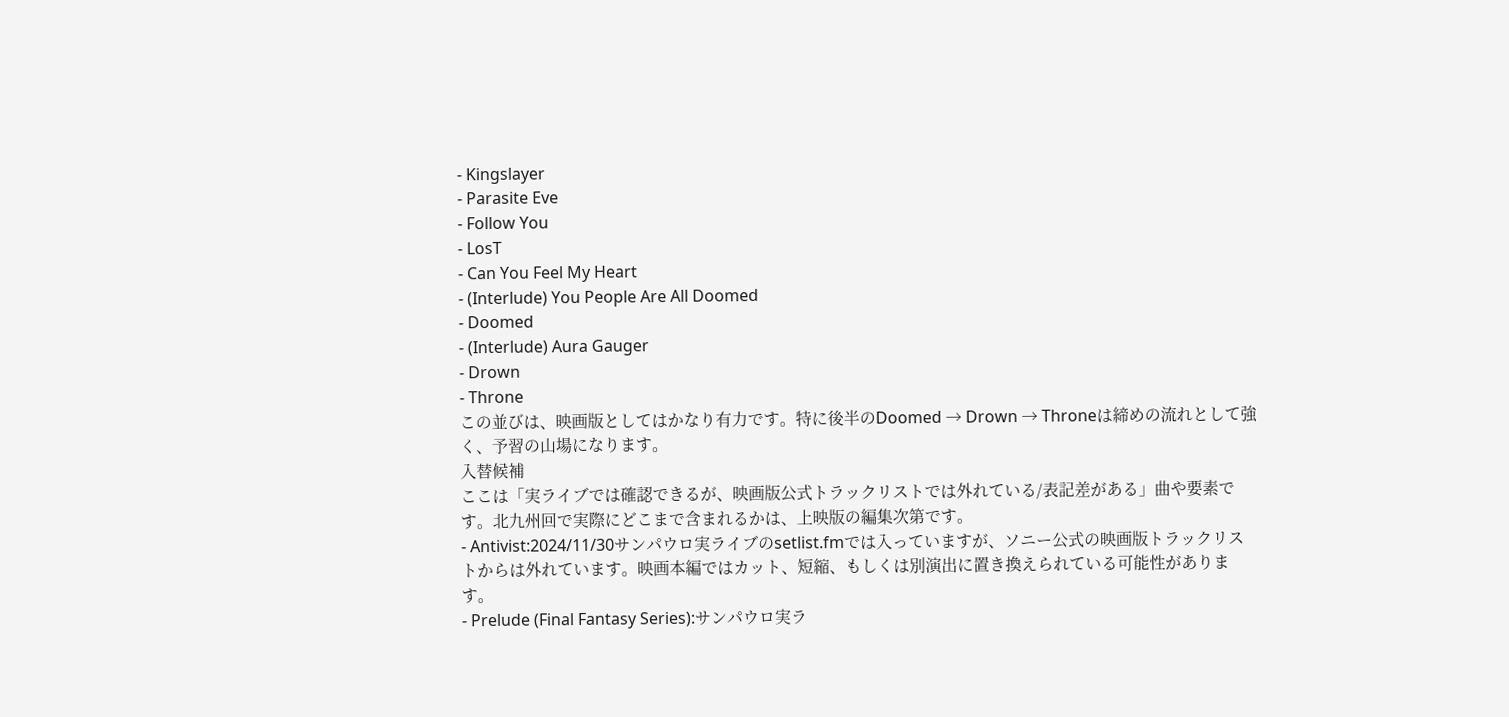- Kingslayer
- Parasite Eve
- Follow You
- LosT
- Can You Feel My Heart
- (Interlude) You People Are All Doomed
- Doomed
- (Interlude) Aura Gauger
- Drown
- Throne
この並びは、映画版としてはかなり有力です。特に後半のDoomed → Drown → Throneは締めの流れとして強く、予習の山場になります。
入替候補
ここは「実ライブでは確認できるが、映画版公式トラックリストでは外れている/表記差がある」曲や要素です。北九州回で実際にどこまで含まれるかは、上映版の編集次第です。
- Antivist:2024/11/30サンパウロ実ライブのsetlist.fmでは入っていますが、ソニー公式の映画版トラックリストからは外れています。映画本編ではカット、短縮、もしくは別演出に置き換えられている可能性があります。
- Prelude (Final Fantasy Series):サンパウロ実ラ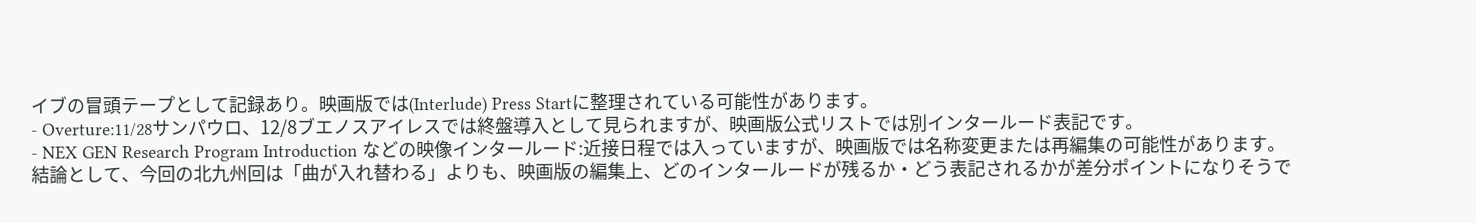イブの冒頭テープとして記録あり。映画版では(Interlude) Press Startに整理されている可能性があります。
- Overture:11/28サンパウロ、12/8ブエノスアイレスでは終盤導入として見られますが、映画版公式リストでは別インタールード表記です。
- NEX GEN Research Program Introduction などの映像インタールード:近接日程では入っていますが、映画版では名称変更または再編集の可能性があります。
結論として、今回の北九州回は「曲が入れ替わる」よりも、映画版の編集上、どのインタールードが残るか・どう表記されるかが差分ポイントになりそうで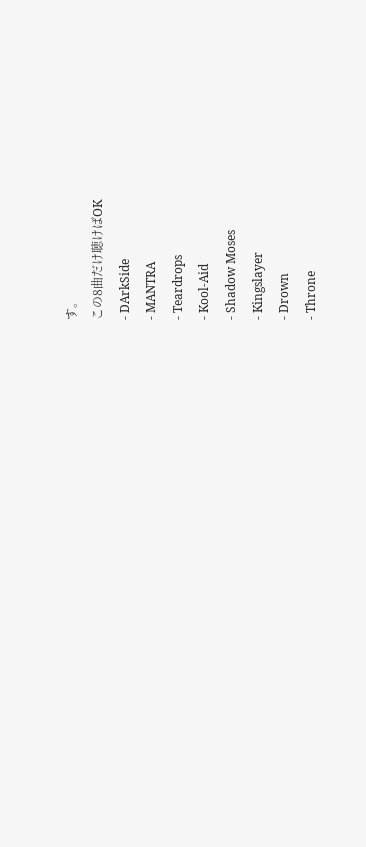す。
この8曲だけ聴けばOK
- DArkSide
- MANTRA
- Teardrops
- Kool-Aid
- Shadow Moses
- Kingslayer
- Drown
- Throne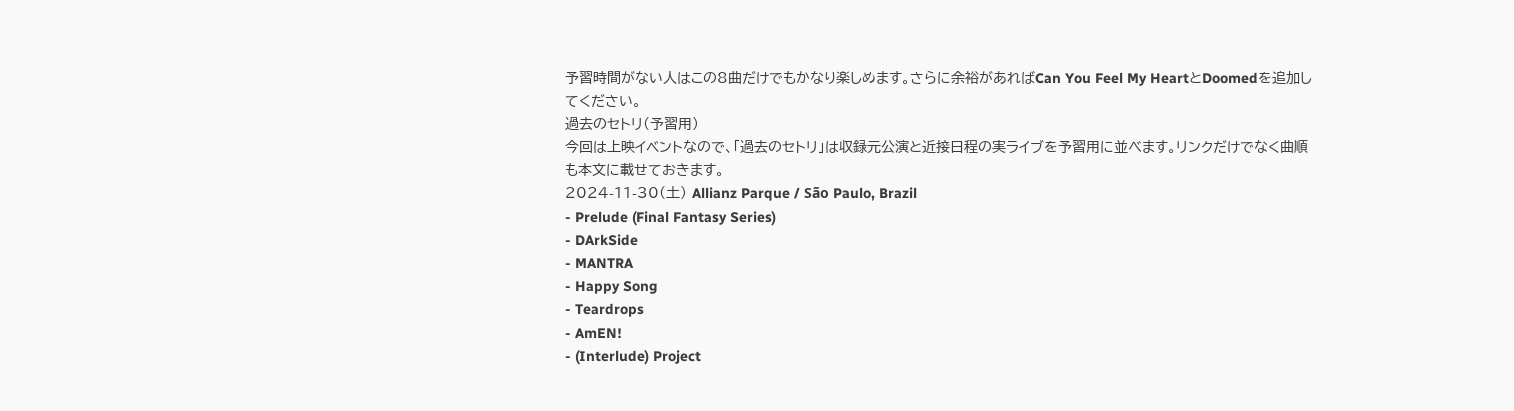予習時間がない人はこの8曲だけでもかなり楽しめます。さらに余裕があればCan You Feel My HeartとDoomedを追加してください。
過去のセトリ(予習用)
今回は上映イベントなので、「過去のセトリ」は収録元公演と近接日程の実ライブを予習用に並べます。リンクだけでなく曲順も本文に載せておきます。
2024-11-30(土) Allianz Parque / São Paulo, Brazil
- Prelude (Final Fantasy Series)
- DArkSide
- MANTRA
- Happy Song
- Teardrops
- AmEN!
- (Interlude) Project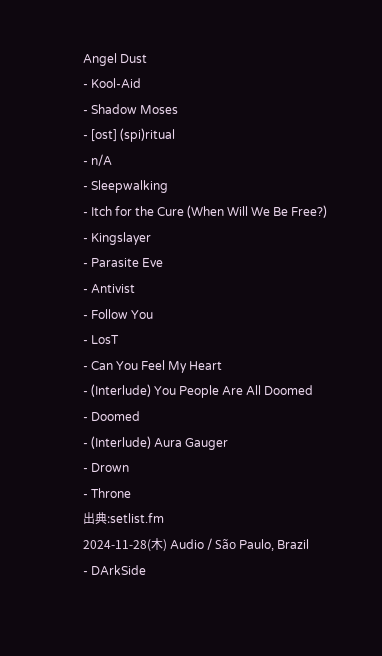Angel Dust
- Kool-Aid
- Shadow Moses
- [ost] (spi)ritual
- n/A
- Sleepwalking
- Itch for the Cure (When Will We Be Free?)
- Kingslayer
- Parasite Eve
- Antivist
- Follow You
- LosT
- Can You Feel My Heart
- (Interlude) You People Are All Doomed
- Doomed
- (Interlude) Aura Gauger
- Drown
- Throne
出典:setlist.fm
2024-11-28(木) Audio / São Paulo, Brazil
- DArkSide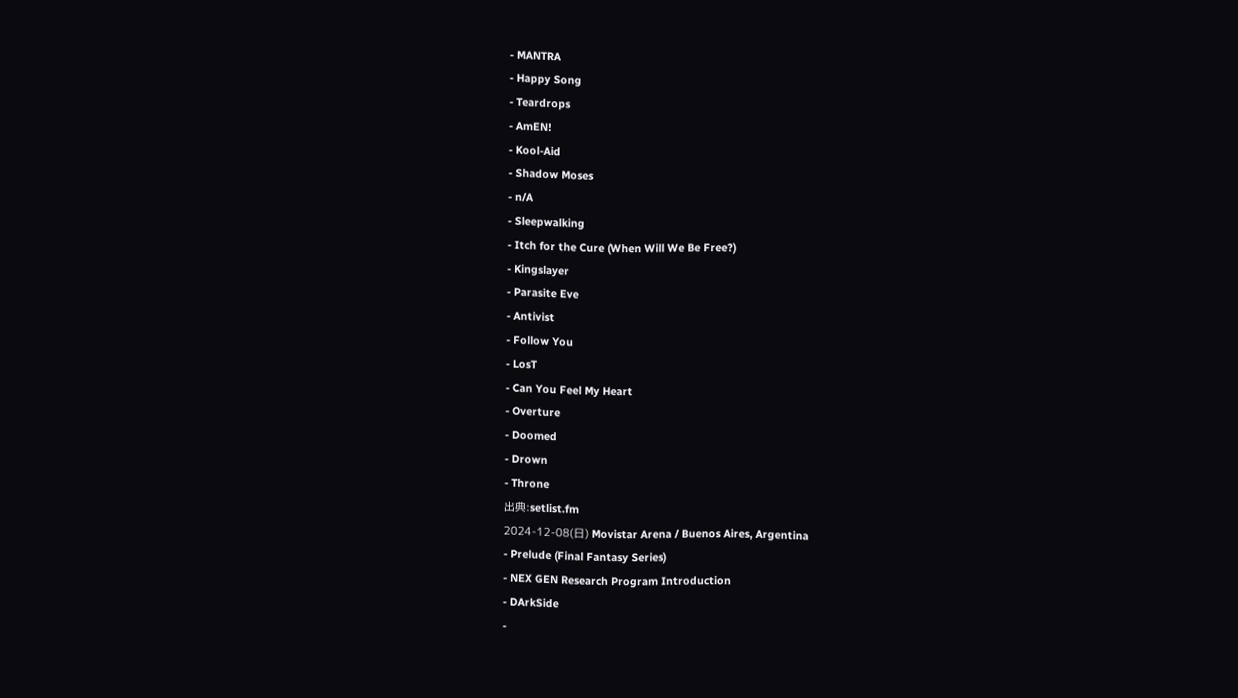- MANTRA
- Happy Song
- Teardrops
- AmEN!
- Kool-Aid
- Shadow Moses
- n/A
- Sleepwalking
- Itch for the Cure (When Will We Be Free?)
- Kingslayer
- Parasite Eve
- Antivist
- Follow You
- LosT
- Can You Feel My Heart
- Overture
- Doomed
- Drown
- Throne
出典:setlist.fm
2024-12-08(日) Movistar Arena / Buenos Aires, Argentina
- Prelude (Final Fantasy Series)
- NEX GEN Research Program Introduction
- DArkSide
-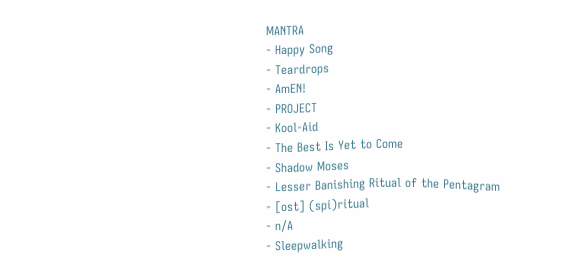MANTRA
- Happy Song
- Teardrops
- AmEN!
- PROJECT
- Kool-Aid
- The Best Is Yet to Come
- Shadow Moses
- Lesser Banishing Ritual of the Pentagram
- [ost] (spi)ritual
- n/A
- Sleepwalking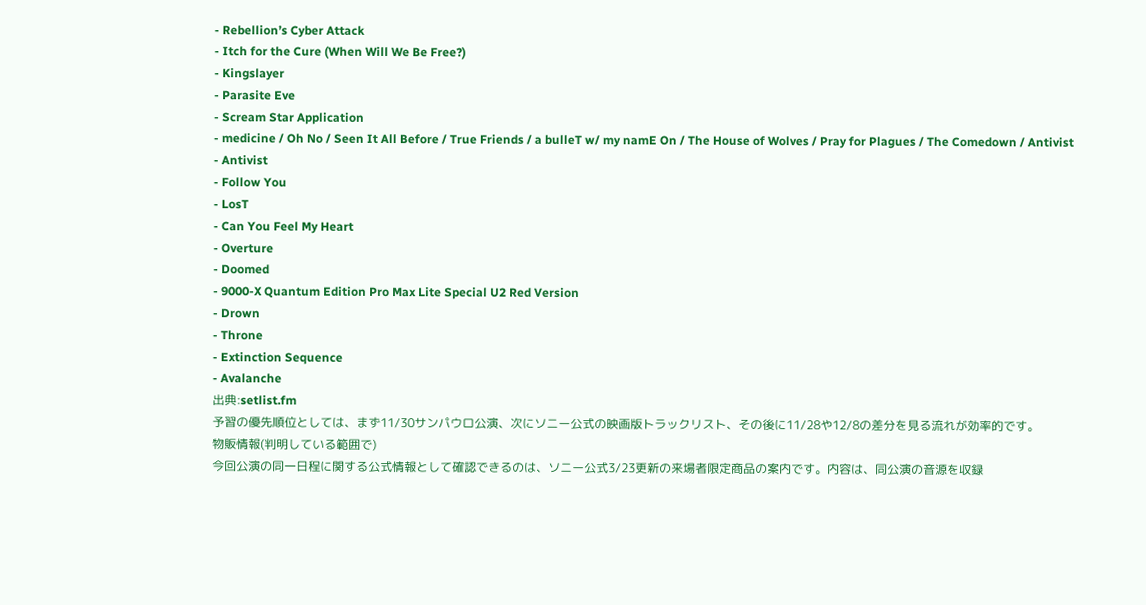- Rebellion’s Cyber Attack
- Itch for the Cure (When Will We Be Free?)
- Kingslayer
- Parasite Eve
- Scream Star Application
- medicine / Oh No / Seen It All Before / True Friends / a bulleT w/ my namE On / The House of Wolves / Pray for Plagues / The Comedown / Antivist
- Antivist
- Follow You
- LosT
- Can You Feel My Heart
- Overture
- Doomed
- 9000-X Quantum Edition Pro Max Lite Special U2 Red Version
- Drown
- Throne
- Extinction Sequence
- Avalanche
出典:setlist.fm
予習の優先順位としては、まず11/30サンパウロ公演、次にソニー公式の映画版トラックリスト、その後に11/28や12/8の差分を見る流れが効率的です。
物販情報(判明している範囲で)
今回公演の同一日程に関する公式情報として確認できるのは、ソニー公式3/23更新の来場者限定商品の案内です。内容は、同公演の音源を収録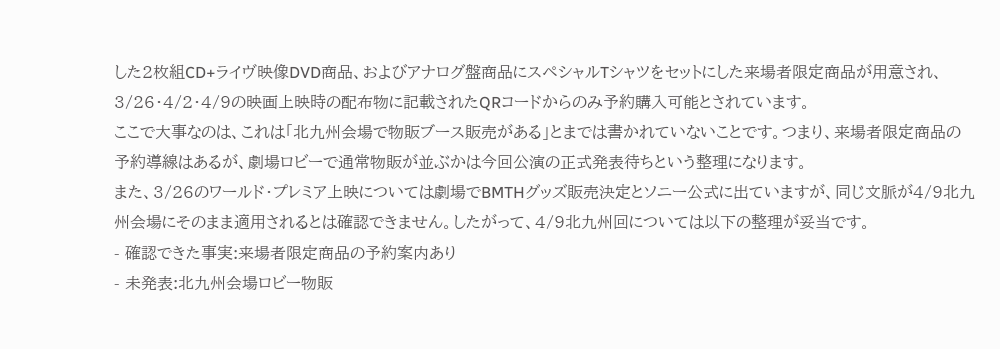した2枚組CD+ライヴ映像DVD商品、およびアナログ盤商品にスペシャルTシャツをセットにした来場者限定商品が用意され、3/26・4/2・4/9の映画上映時の配布物に記載されたQRコードからのみ予約購入可能とされています。
ここで大事なのは、これは「北九州会場で物販ブース販売がある」とまでは書かれていないことです。つまり、来場者限定商品の予約導線はあるが、劇場ロビーで通常物販が並ぶかは今回公演の正式発表待ちという整理になります。
また、3/26のワールド・プレミア上映については劇場でBMTHグッズ販売決定とソニー公式に出ていますが、同じ文脈が4/9北九州会場にそのまま適用されるとは確認できません。したがって、4/9北九州回については以下の整理が妥当です。
- 確認できた事実:来場者限定商品の予約案内あり
- 未発表:北九州会場ロビー物販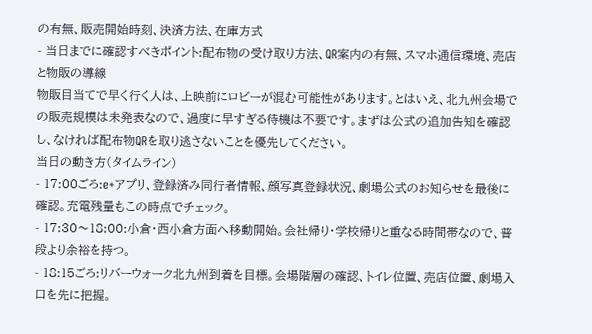の有無、販売開始時刻、決済方法、在庫方式
- 当日までに確認すべきポイント:配布物の受け取り方法、QR案内の有無、スマホ通信環境、売店と物販の導線
物販目当てで早く行く人は、上映前にロビーが混む可能性があります。とはいえ、北九州会場での販売規模は未発表なので、過度に早すぎる待機は不要です。まずは公式の追加告知を確認し、なければ配布物QRを取り逃さないことを優先してください。
当日の動き方(タイムライン)
- 17:00ごろ:e+アプリ、登録済み同行者情報、顔写真登録状況、劇場公式のお知らせを最後に確認。充電残量もこの時点でチェック。
- 17:30〜18:00:小倉・西小倉方面へ移動開始。会社帰り・学校帰りと重なる時間帯なので、普段より余裕を持つ。
- 18:15ごろ:リバーウォーク北九州到着を目標。会場階層の確認、トイレ位置、売店位置、劇場入口を先に把握。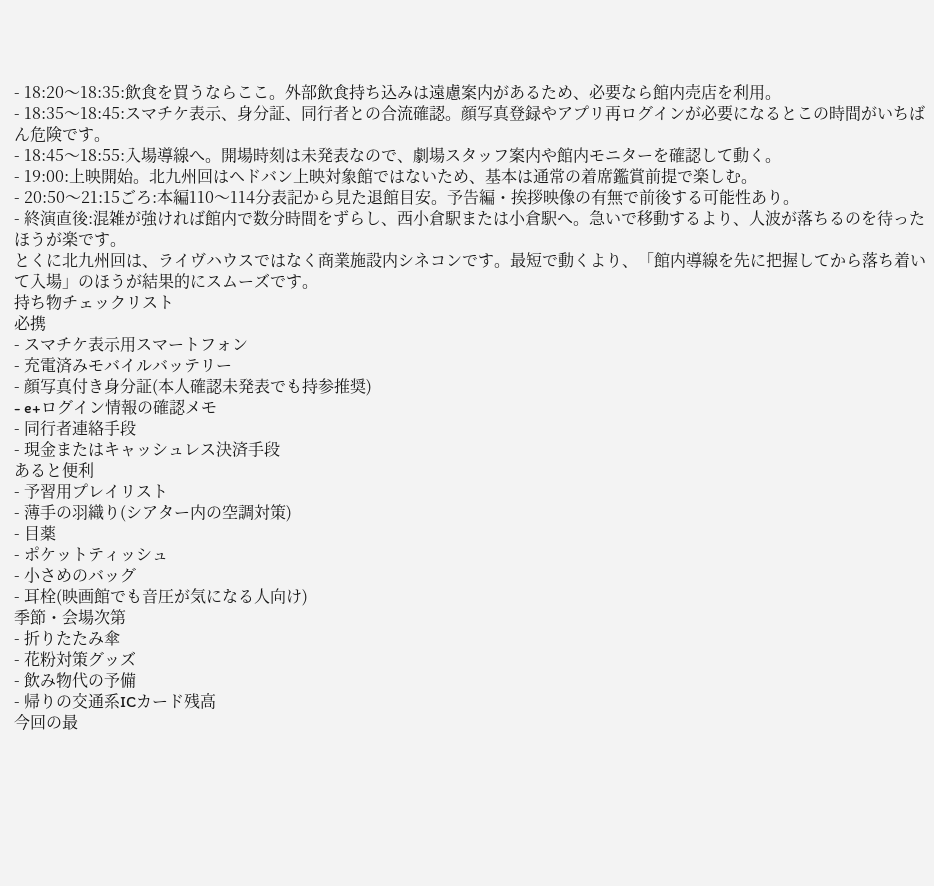- 18:20〜18:35:飲食を買うならここ。外部飲食持ち込みは遠慮案内があるため、必要なら館内売店を利用。
- 18:35〜18:45:スマチケ表示、身分証、同行者との合流確認。顔写真登録やアプリ再ログインが必要になるとこの時間がいちばん危険です。
- 18:45〜18:55:入場導線へ。開場時刻は未発表なので、劇場スタッフ案内や館内モニターを確認して動く。
- 19:00:上映開始。北九州回はヘドバン上映対象館ではないため、基本は通常の着席鑑賞前提で楽しむ。
- 20:50〜21:15ごろ:本編110〜114分表記から見た退館目安。予告編・挨拶映像の有無で前後する可能性あり。
- 終演直後:混雑が強ければ館内で数分時間をずらし、西小倉駅または小倉駅へ。急いで移動するより、人波が落ちるのを待ったほうが楽です。
とくに北九州回は、ライヴハウスではなく商業施設内シネコンです。最短で動くより、「館内導線を先に把握してから落ち着いて入場」のほうが結果的にスムーズです。
持ち物チェックリスト
必携
- スマチケ表示用スマートフォン
- 充電済みモバイルバッテリー
- 顔写真付き身分証(本人確認未発表でも持参推奨)
- e+ログイン情報の確認メモ
- 同行者連絡手段
- 現金またはキャッシュレス決済手段
あると便利
- 予習用プレイリスト
- 薄手の羽織り(シアター内の空調対策)
- 目薬
- ポケットティッシュ
- 小さめのバッグ
- 耳栓(映画館でも音圧が気になる人向け)
季節・会場次第
- 折りたたみ傘
- 花粉対策グッズ
- 飲み物代の予備
- 帰りの交通系ICカード残高
今回の最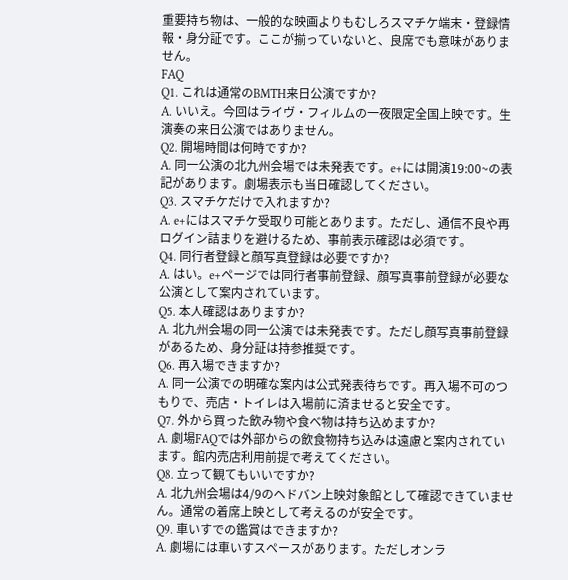重要持ち物は、一般的な映画よりもむしろスマチケ端末・登録情報・身分証です。ここが揃っていないと、良席でも意味がありません。
FAQ
Q1. これは通常のBMTH来日公演ですか?
A. いいえ。今回はライヴ・フィルムの一夜限定全国上映です。生演奏の来日公演ではありません。
Q2. 開場時間は何時ですか?
A. 同一公演の北九州会場では未発表です。e+には開演19:00~の表記があります。劇場表示も当日確認してください。
Q3. スマチケだけで入れますか?
A. e+にはスマチケ受取り可能とあります。ただし、通信不良や再ログイン詰まりを避けるため、事前表示確認は必須です。
Q4. 同行者登録と顔写真登録は必要ですか?
A. はい。e+ページでは同行者事前登録、顔写真事前登録が必要な公演として案内されています。
Q5. 本人確認はありますか?
A. 北九州会場の同一公演では未発表です。ただし顔写真事前登録があるため、身分証は持参推奨です。
Q6. 再入場できますか?
A. 同一公演での明確な案内は公式発表待ちです。再入場不可のつもりで、売店・トイレは入場前に済ませると安全です。
Q7. 外から買った飲み物や食べ物は持ち込めますか?
A. 劇場FAQでは外部からの飲食物持ち込みは遠慮と案内されています。館内売店利用前提で考えてください。
Q8. 立って観てもいいですか?
A. 北九州会場は4/9のヘドバン上映対象館として確認できていません。通常の着席上映として考えるのが安全です。
Q9. 車いすでの鑑賞はできますか?
A. 劇場には車いすスペースがあります。ただしオンラ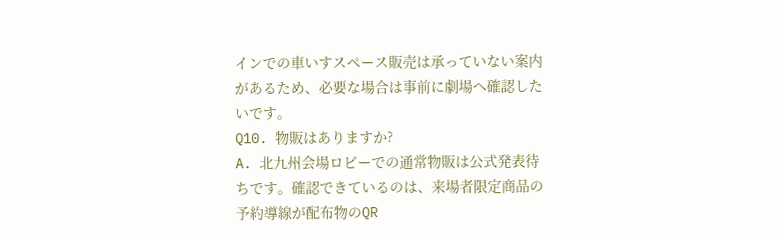インでの車いすスペース販売は承っていない案内があるため、必要な場合は事前に劇場へ確認したいです。
Q10. 物販はありますか?
A. 北九州会場ロビーでの通常物販は公式発表待ちです。確認できているのは、来場者限定商品の予約導線が配布物のQR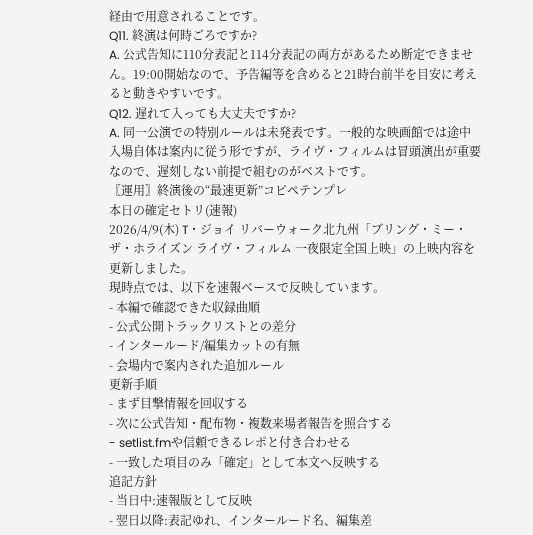経由で用意されることです。
Q11. 終演は何時ごろですか?
A. 公式告知に110分表記と114分表記の両方があるため断定できません。19:00開始なので、予告編等を含めると21時台前半を目安に考えると動きやすいです。
Q12. 遅れて入っても大丈夫ですか?
A. 同一公演での特別ルールは未発表です。一般的な映画館では途中入場自体は案内に従う形ですが、ライヴ・フィルムは冒頭演出が重要なので、遅刻しない前提で組むのがベストです。
〖運用〗終演後の“最速更新”コピペテンプレ
本日の確定セトリ(速報)
2026/4/9(木) T・ジョイ リバーウォーク北九州「ブリング・ミー・ザ・ホライズン ライヴ・フィルム 一夜限定全国上映」の上映内容を更新しました。
現時点では、以下を速報ベースで反映しています。
- 本編で確認できた収録曲順
- 公式公開トラックリストとの差分
- インタールード/編集カットの有無
- 会場内で案内された追加ルール
更新手順
- まず目撃情報を回収する
- 次に公式告知・配布物・複数来場者報告を照合する
- setlist.fmや信頼できるレポと付き合わせる
- 一致した項目のみ「確定」として本文へ反映する
追記方針
- 当日中:速報版として反映
- 翌日以降:表記ゆれ、インタールード名、編集差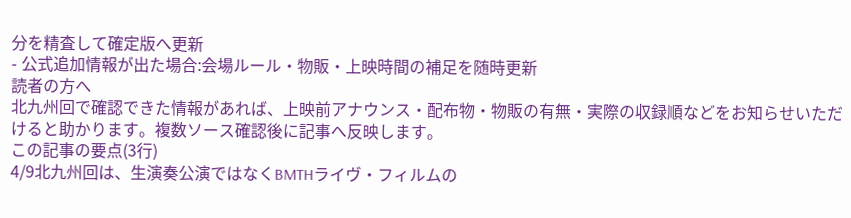分を精査して確定版へ更新
- 公式追加情報が出た場合:会場ルール・物販・上映時間の補足を随時更新
読者の方へ
北九州回で確認できた情報があれば、上映前アナウンス・配布物・物販の有無・実際の収録順などをお知らせいただけると助かります。複数ソース確認後に記事へ反映します。
この記事の要点(3行)
4/9北九州回は、生演奏公演ではなくBMTHライヴ・フィルムの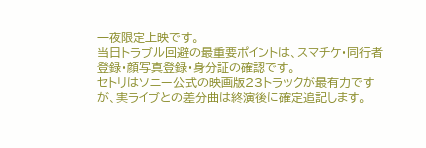一夜限定上映です。
当日トラブル回避の最重要ポイントは、スマチケ・同行者登録・顔写真登録・身分証の確認です。
セトリはソニー公式の映画版23トラックが最有力ですが、実ライブとの差分曲は終演後に確定追記します。